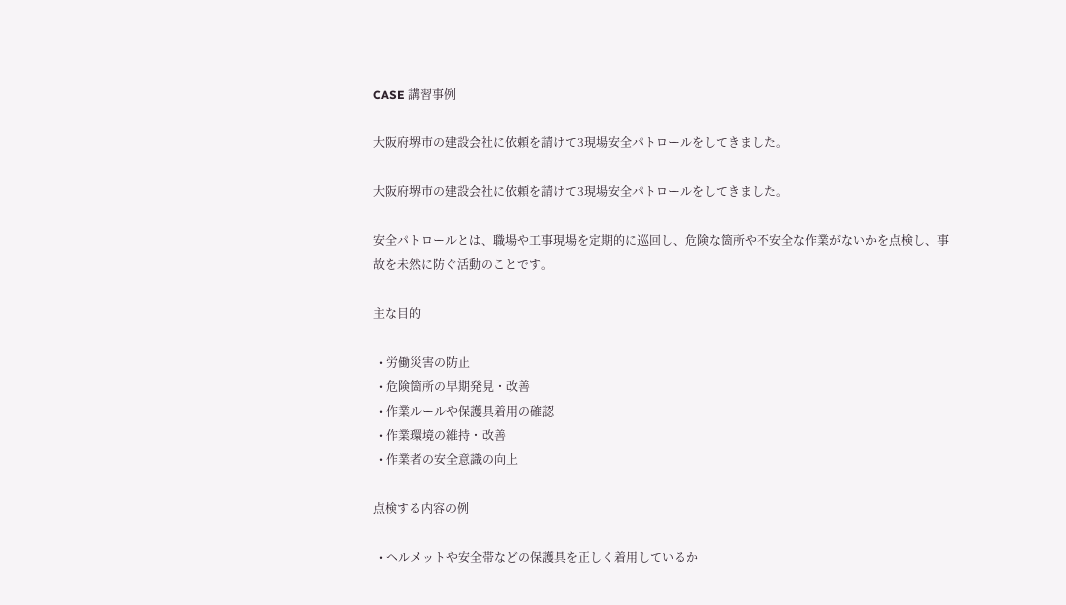CASE 講習事例

大阪府堺市の建設会社に依頼を請けて3現場安全パトロールをしてきました。

大阪府堺市の建設会社に依頼を請けて3現場安全パトロールをしてきました。

安全パトロールとは、職場や工事現場を定期的に巡回し、危険な箇所や不安全な作業がないかを点検し、事故を未然に防ぐ活動のことです。

主な目的

  • 労働災害の防止
  • 危険箇所の早期発見・改善
  • 作業ルールや保護具着用の確認
  • 作業環境の維持・改善
  • 作業者の安全意識の向上

点検する内容の例

  • ヘルメットや安全帯などの保護具を正しく着用しているか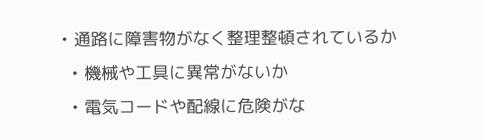• 通路に障害物がなく整理整頓されているか
  • 機械や工具に異常がないか
  • 電気コードや配線に危険がな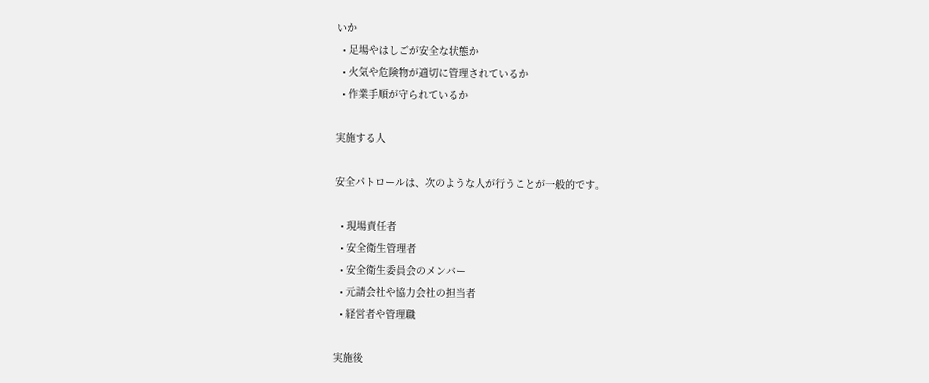いか
  • 足場やはしごが安全な状態か
  • 火気や危険物が適切に管理されているか
  • 作業手順が守られているか

実施する人

安全パトロールは、次のような人が行うことが一般的です。

  • 現場責任者
  • 安全衛生管理者
  • 安全衛生委員会のメンバー
  • 元請会社や協力会社の担当者
  • 経営者や管理職

実施後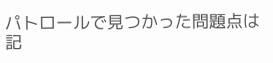パトロールで見つかった問題点は記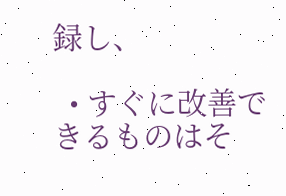録し、

  • すぐに改善できるものはそ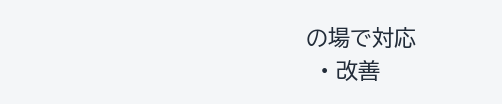の場で対応
  • 改善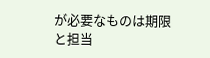が必要なものは期限と担当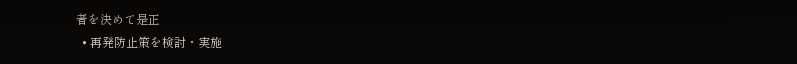者を決めて是正
  • 再発防止策を検討・実施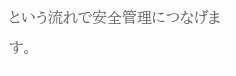という流れで安全管理につなげます。